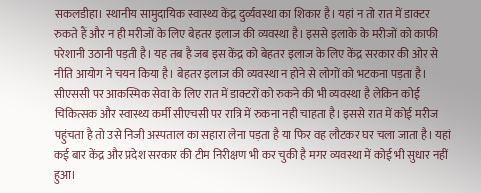सकलडीहा। स्थानीय सामुदायिक स्वास्थ्य केंद्र दुर्व्यवस्था का शिकार है। यहां न तो रात में डाक्टर रुकते हैं और न ही मरीजों के लिए बेहतर इलाज की व्यवस्था है। इससे इलाके के मरीजों को काफी परेशानी उठानी पड़ती है। यह तब है जब इस केंद्र को बेहतर इलाज के लिए केंद्र सरकार की ओर से नीति आयोग ने चयन किया है। बेहतर इलाज की व्यवस्था न होने से लोगों को भटकना पड़ता है।
सीएससी पर आकस्मिक सेवा के लिए रात में डाक्टरों को रुकने की भी व्यवस्था है लेकिन कोई चिकित्सक और स्वास्थ्य कर्मी सीएचसी पर रात्रि में रुकना नही चाहता है। इससे रात में कोई मरीज पहुंचता है तो उसे निजी अस्पताल का सहारा लेना पड़ता है या फिर वह लौटकर घर चला जाता है। यहां कई बार केंद्र और प्रदेश सरकार की टीम निरीक्षण भी कर चुकी है मगर व्यवस्था में कोई भी सुधार नहीं हुआ।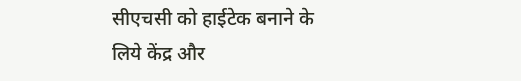सीएचसी को हाईटेक बनाने के लिये केंद्र और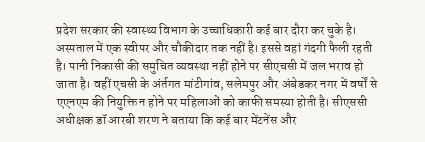प्रदेश सरकार की स्वास्थ्य विभाग के उच्चाधिकारी कई बार दौरा कर चुके है। अस्पताल में एक स्वीपर और चौकीदार तक नहीं है। इससे वहां गंदगी फैली रहती है। पानी निकासी की समुचित व्यवस्था नहीं होने पर सीएचसी में जल भराव हो जाता है। वहीं एचसी के अंर्तगत मांटीगांव, सलेमपुर और अंबेडकर नगर में वर्षों से एएनएम की नियुक्ति न होने पर महिलाओं को काफी समस्या होती है। सीएससी अधीक्षक डॉ आरबी शरण ने बताया कि कई बार मेंटनेंस और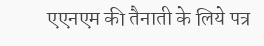एएनएम की तैनाती के लिये पत्र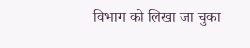विभाग को लिखा जा चुका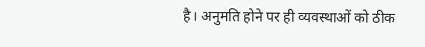है। अनुमति होने पर ही व्यवस्थाओं को ठीक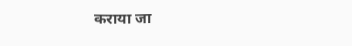कराया जा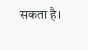सकता है।